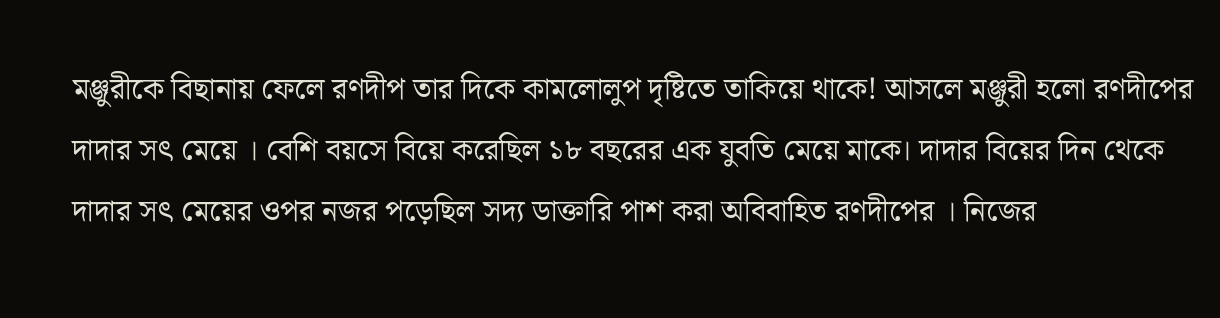মঞ্জুরীকে বিছানায় ফেলে রণদীপ তার দিকে কামলোলুপ দৃষ্টিতে তাকিয়ে থাকে! আসলে মঞ্জুরী হলো রণদীপের দাদার সৎ মেয়ে । বেশি বয়সে বিয়ে করেছিল ১৮ বছরের এক যুবতি মেয়ে মাকে। দাদার বিয়ের দিন থেকে দাদার সৎ মেয়ের ওপর নজর পড়েছিল সদ্য ডাক্তারি পাশ করা অবিবাহিত রণদীপের । নিজের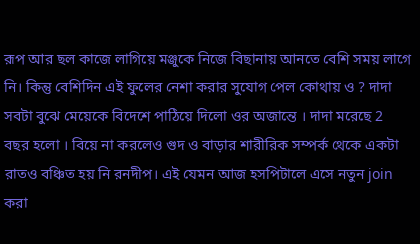রূপ আর ছল কাজে লাগিয়ে মঞ্জুকে নিজে বিছানায় আনতে বেশি সময় লাগে নি। কিন্তু বেশিদিন এই ফুলের নেশা করার সুযোগ পেল কোথায় ও ? দাদা সবটা বুঝে মেয়েকে বিদেশে পাঠিয়ে দিলো ওর অজান্তে । দাদা মরেছে 2 বছর হলো । বিয়ে না করলেও গুদ ও বাড়ার শারীরিক সম্পর্ক থেকে একটা রাতও বঞ্চিত হয় নি রনদীপ। এই যেমন আজ হসপিটালে এসে নতুন join করা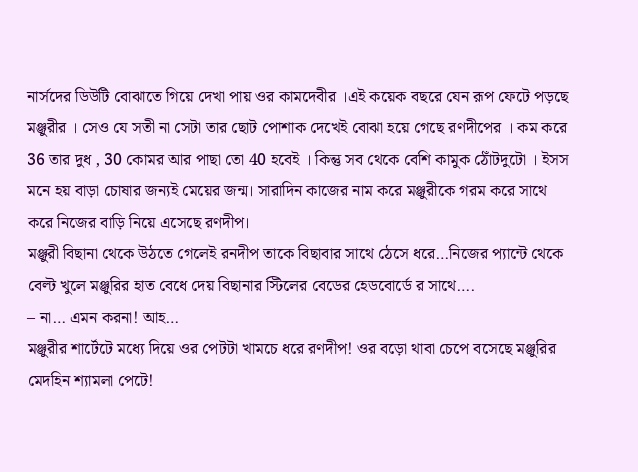নার্সদের ডিউটি বোঝাতে গিয়ে দেখা পায় ওর কামদেবীর ।এই কয়েক বছরে যেন রূপ ফেটে পড়ছে মঞ্জুরীর । সেও যে সতী না সেটা তার ছোট পোশাক দেখেই বোঝা হয়ে গেছে রণদীপের । কম করে 36 তার দুধ , 30 কোমর আর পাছা তো 40 হবেই । কিন্তু সব থেকে বেশি কামুক ঠোঁটদুটো । ইসস মনে হয় বাড়া চোষার জন্যই মেয়ের জন্ম। সারাদিন কাজের নাম করে মঞ্জুরীকে গরম করে সাথে করে নিজের বাড়ি নিয়ে এসেছে রণদীপ।
মঞ্জুরী বিছানা থেকে উঠতে গেলেই রনদীপ তাকে বিছাবার সাথে ঠেসে ধরে…নিজের প্যান্টে থেকে বেল্ট খুলে মঞ্জুরির হাত বেধে দেয় বিছানার স্টিলের বেডের হেডবোর্ডে র সাথে….
– না… এমন করনা! আহ…
মঞ্জুরীর শার্টেটে মধ্যে দিয়ে ওর পেটটা খামচে ধরে রণদীপ! ওর বড়ো থাবা চেপে বসেছে মঞ্জুরির মেদহিন শ্যামলা পেটে!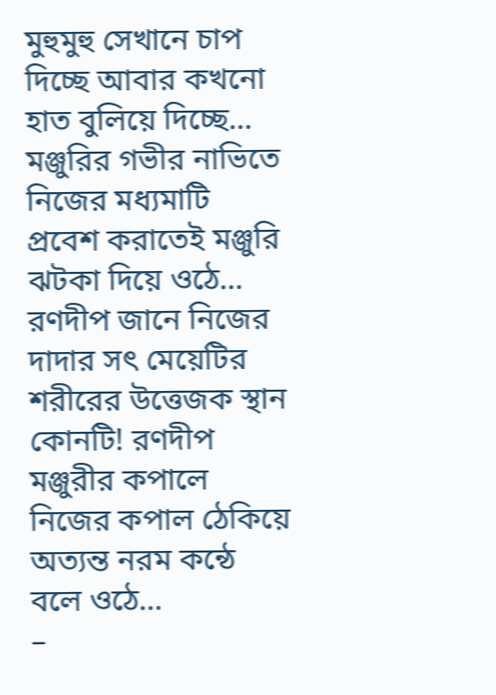মুহুমুহু সেখানে চাপ দিচ্ছে আবার কখনো হাত বুলিয়ে দিচ্ছে… মঞ্জুরির গভীর নাভিতে নিজের মধ্যমাটি প্রবেশ করাতেই মঞ্জুরি ঝটকা দিয়ে ওঠে… রণদীপ জানে নিজের দাদার সৎ মেয়েটির শরীরের উত্তেজক স্থান কোনটি! রণদীপ মঞ্জুরীর কপালে নিজের কপাল ঠেকিয়ে অত্যন্ত নরম কন্ঠে বলে ওঠে…
–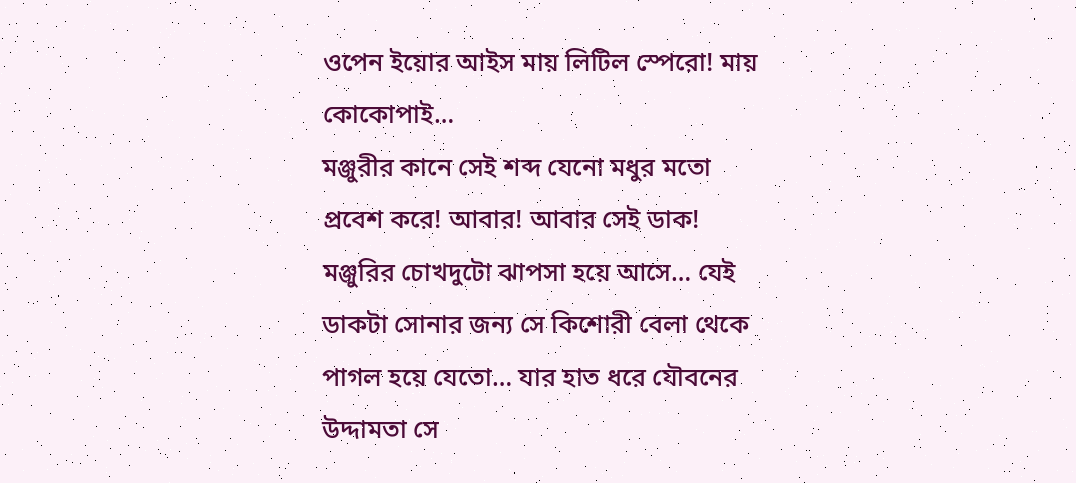ওপেন ইয়োর আইস মায় লিটিল স্পেরো! মায় কোকোপাই…
মঞ্জুরীর কানে সেই শব্দ যেনো মধুর মতো প্রবেশ করে! আবার! আবার সেই ডাক! মঞ্জুরির চোখদুটো ঝাপসা হয়ে আসে… যেই ডাকটা সোনার জন্য সে কিশোরী বেলা থেকে পাগল হয়ে যেতো… যার হাত ধরে যৌবনের উদ্দামতা সে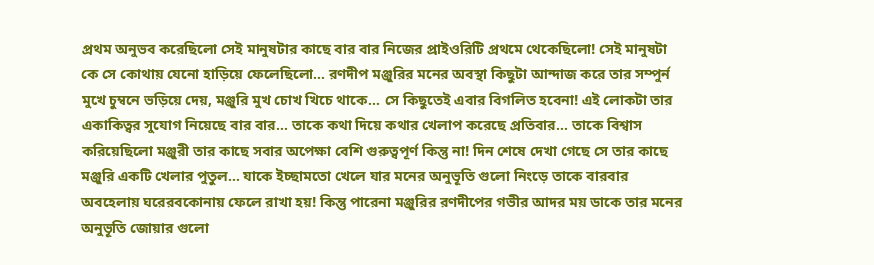প্রথম অনুভব করেছিলো সেই মানুষটার কাছে বার বার নিজের প্রাইওরিটি প্রথমে থেকেছিলো! সেই মানুষটা কে সে কোথায় যেনো হাড়িয়ে ফেলেছিলো… রণদীপ মঞ্জুরির মনের অবস্থা কিছুটা আন্দাজ করে তার সম্পুর্ন মুখে চুম্বনে ভড়িয়ে দেয়, মঞ্জুরি মুখ চোখ খিচে থাকে… সে কিছুতেই এবার বিগলিত হবেনা! এই লোকটা তার একাকিত্বর সুযোগ নিয়েছে বার বার… তাকে কথা দিয়ে কথার খেলাপ করেছে প্রতিবার… তাকে বিশ্বাস করিয়েছিলো মঞ্জুরী তার কাছে সবার অপেক্ষা বেশি গুরুত্বপূর্ণ কিন্তু না! দিন শেষে দেখা গেছে সে তার কাছে মঞ্জুরি একটি খেলার পুতুল… যাকে ইচ্ছামতো খেলে যার মনের অনুভূতি গুলো নিংড়ে তাকে বারবার অবহেলায় ঘরেরবকোনায় ফেলে রাখা হয়! কিন্তু পারেনা মঞ্জুরির রণদীপের গভীর আদর ময় ডাকে তার মনের অনুভূতি জোয়ার গুলো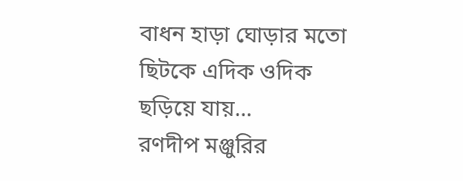বাধন হাড়া ঘোড়ার মতো ছিটকে এদিক ওদিক ছড়িয়ে যায়…
রণদীপ মঞ্জুরির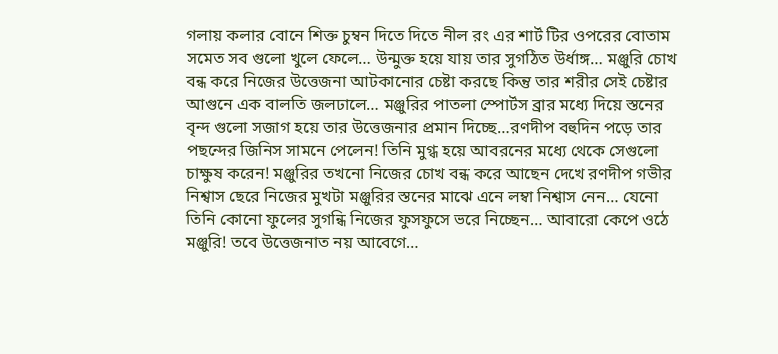গলায় কলার বোনে শিক্ত চুম্বন দিতে দিতে নীল রং এর শার্ট টির ওপরের বোতাম সমেত সব গুলো খুলে ফেলে… উন্মুক্ত হয়ে যায় তার সুগঠিত উর্ধাঙ্গ… মঞ্জুরি চোখ বন্ধ করে নিজের উত্তেজনা আটকানোর চেষ্টা করছে কিন্তু তার শরীর সেই চেষ্টার আগুনে এক বালতি জলঢালে… মঞ্জুরির পাতলা স্পোর্টস ব্রার মধ্যে দিয়ে স্তনের বৃন্দ গুলো সজাগ হয়ে তার উত্তেজনার প্রমান দিচ্ছে…রণদীপ বহুদিন পড়ে তার পছন্দের জিনিস সামনে পেলেন! তিনি মুগ্ধ হয়ে আবরনের মধ্যে থেকে সেগুলো চাক্ষুষ করেন! মঞ্জুরির তখনো নিজের চোখ বন্ধ করে আছেন দেখে রণদীপ গভীর নিশ্বাস ছেরে নিজের মুখটা মঞ্জুরির স্তনের মাঝে এনে লম্বা নিশ্বাস নেন… যেনো তিনি কোনো ফুলের সুগন্ধি নিজের ফুসফুসে ভরে নিচ্ছেন… আবারো কেপে ওঠে মঞ্জুরি! তবে উত্তেজনাত নয় আবেগে…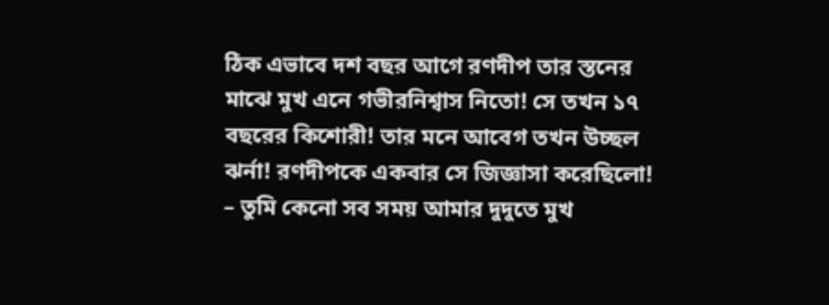ঠিক এভাবে দশ বছর আগে রণদীপ তার স্তনের মাঝে মুখ এনে গভীরনিশ্বাস নিতো! সে তখন ১৭ বছরের কিশোরী! তার মনে আবেগ তখন উচ্ছল ঝর্না! রণদীপকে একবার সে জিজ্ঞাসা করেছিলো!
– তুমি কেনো সব সময় আমার দুদুতে মুখ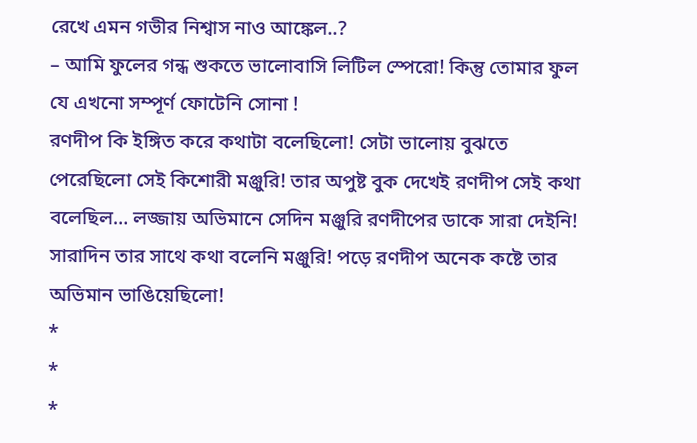রেখে এমন গভীর নিশ্বাস নাও আঙ্কেল..?
– আমি ফুলের গন্ধ শুকতে ভালোবাসি লিটিল স্পেরো! কিন্তু তোমার ফুল যে এখনো সম্পূর্ণ ফোটেনি সোনা !
রণদীপ কি ইঙ্গিত করে কথাটা বলেছিলো! সেটা ভালোয় বুঝতে পেরেছিলো সেই কিশোরী মঞ্জুরি! তার অপুষ্ট বুক দেখেই রণদীপ সেই কথা বলেছিল… লজ্জায় অভিমানে সেদিন মঞ্জুরি রণদীপের ডাকে সারা দেইনি! সারাদিন তার সাথে কথা বলেনি মঞ্জুরি! পড়ে রণদীপ অনেক কষ্টে তার অভিমান ভাঙিয়েছিলো!
*
*
*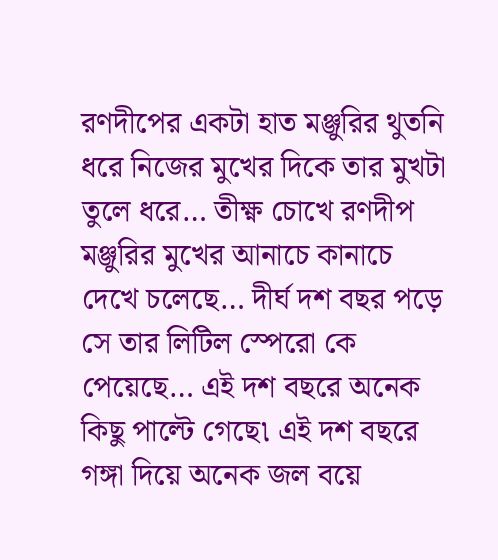রণদীপের একটা হাত মঞ্জুরির থুতনি ধরে নিজের মুখের দিকে তার মুখটা তুলে ধরে… তীক্ষ্ণ চোখে রণদীপ মঞ্জুরির মুখের আনাচে কানাচে দেখে চলেছে… দীর্ঘ দশ বছর পড়ে সে তার লিটিল স্পেরো কে পেয়েছে… এই দশ বছরে অনেক কিছু পাল্টে গেছে৷ এই দশ বছরে গঙ্গা দিয়ে অনেক জল বয়ে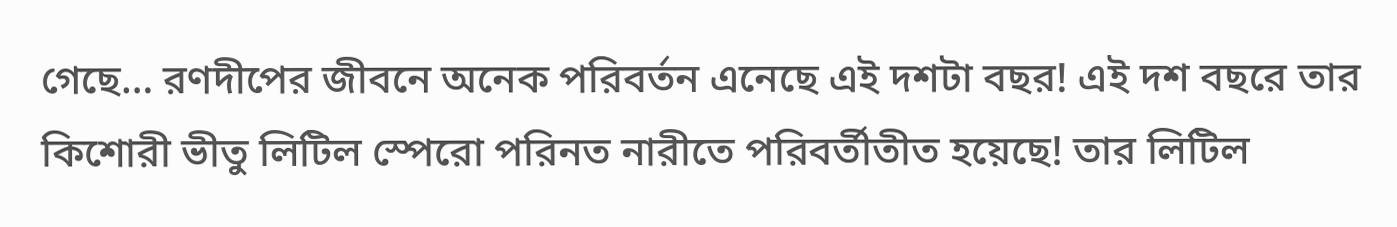গেছে… রণদীপের জীবনে অনেক পরিবর্তন এনেছে এই দশটা বছর! এই দশ বছরে তার কিশোরী ভীতু লিটিল স্পেরো পরিনত নারীতে পরিবর্তীতীত হয়েছে! তার লিটিল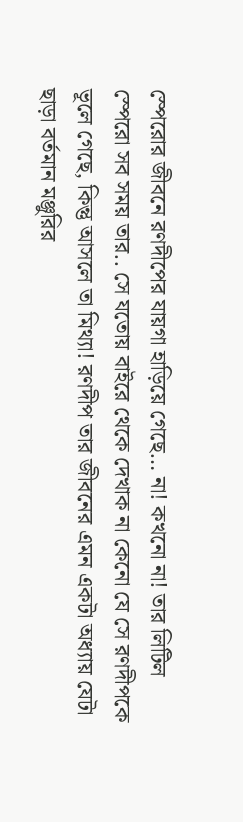স্পেরোর জীবনে রণদীপের যায়গা হাড়িয়ে গেছে… না! কখনো না! তার লিটিল স্পেরো সব সময় তার.. সে যতোয় বাইরে থেকে দেখাক না কেনো যে সে রণদীপকে ভূলে গেছে, কিন্তু আসলে তা মিথ্যা! রণদীপ তার জীবনের এমন একটা অধ্যায় যেটা ছাড়া বর্তমান মঞ্জুরির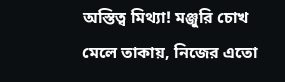অস্তিত্ব মিথ্যা! মঞ্জুরি চোখ মেলে তাকায়, নিজের এতো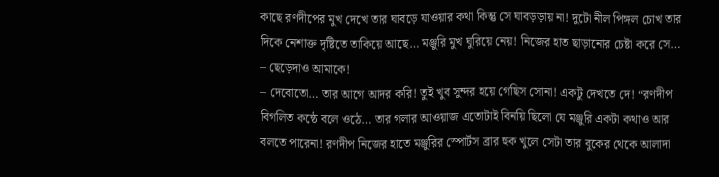কাছে রণদীপের মুখ দেখে তার ঘাবড়ে যাওয়ার কথা কিন্তু সে ঘাবড়ড়ায় না! দুটো নীল পিঙ্গল চোখ তার দিকে নেশাক্ত দৃষ্টিতে তাকিয়ে আছে… মঞ্জুরি মুখ ঘুরিয়ে নেয়! নিজের হাত ছাড়ানোর চেষ্টা করে সে…
– ছেড়েদাও আমাকে!
– দেবোতো… তার আগে আদর করি! তুই খুব সুন্দর হয়ে গেছিস সোনা! একটু দেখতে দে! “রণদীপ বিগলিত কন্ঠে বলে ওঠে… তার গলার আওয়াজ এতোটাই বিনয়ি ছিলো যে মঞ্জুরি একটা কথাও আর বলতে পারেনা! রণদীপ নিজের হাতে মঞ্জুরির স্পোর্টস ব্রার হুক খুলে সেটা তার বুকের থেকে আলাদা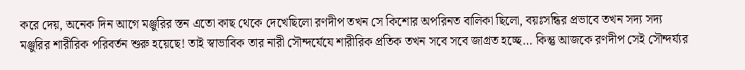করে দেয়, অনেক দিন আগে মঞ্জুরির স্তন এতো কাছ থেকে দেখেছিলো রণদীপ তখন সে কিশোর অপরিনত বালিকা ছিলো, বয়ঃসন্ধির প্রভাবে তখন সদ্য সদ্য মঞ্জুরির শারীরিক পরিবর্তন শুরু হয়েছে! তাই স্বাভাবিক তার নারী সৌন্দর্যেযে শারীরিক প্রতিক তখন সবে সবে জাগ্রত হচ্ছে… কিন্তু আজকে রণদীপ সেই সৌন্দর্য্যর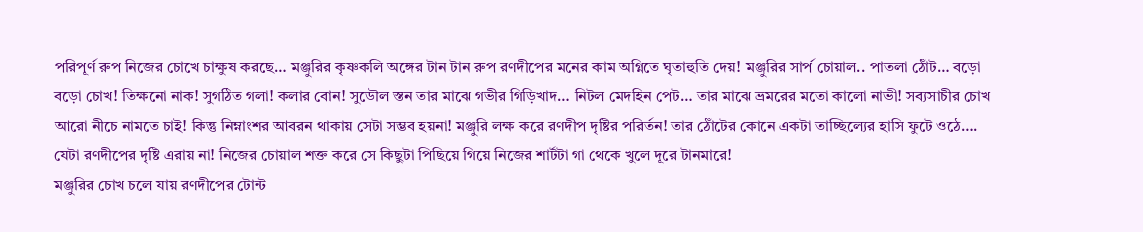পরিপূর্ণ রুপ নিজের চোখে চাক্ষুষ করছে… মঞ্জুরির কৃষ্ণকলি অঙ্গের টান টান রুপ রণদীপের মনের কাম অগ্নিতে ঘৃতাহুতি দেয়! মঞ্জুরির সার্প চোয়াল.. পাতলা ঠোঁট… বড়ো বড়ো চোখ! তিক্ষনো নাক! সুগঠিত গলা! কলার বোন! সুডৌল স্তন তার মাঝে গভীর গিড়িখাদ… নিটল মেদহিন পেট… তার মাঝে ভ্রমরের মতো কালো নাভী! সব্যসাচীর চোখ আরো নীচে নামতে চাই! কিন্তু নিম্নাংশর আবরন থাকায় সেটা সম্ভব হয়না! মঞ্জুরি লক্ষ করে রণদীপ দৃষ্টির পরির্তন! তার ঠোঁটের কোনে একটা তাচ্ছিল্যের হাসি ফুটে ওঠে…. যেটা রণদীপের দৃষ্টি এরায় না! নিজের চোয়াল শক্ত করে সে কিছুটা পিছিয়ে গিয়ে নিজের শার্টটা গা থেকে খুলে দূরে টানমারে!
মঞ্জুরির চোখ চলে যায় রণদীপের টোন্ট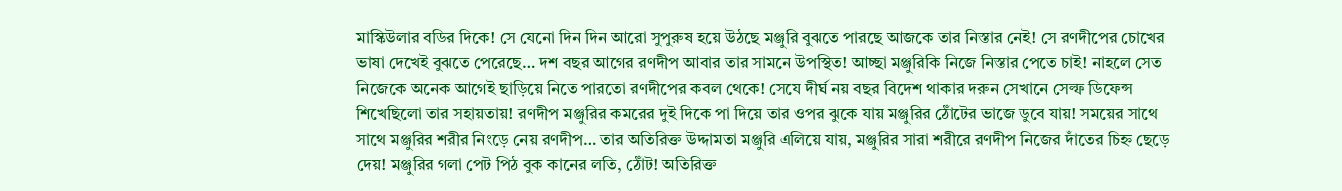মাস্কিউলার বডির দিকে! সে যেনো দিন দিন আরো সুপুরুষ হয়ে উঠছে মঞ্জুরি বুঝতে পারছে আজকে তার নিস্তার নেই! সে রণদীপের চোখের ভাষা দেখেই বুঝতে পেরেছে… দশ বছর আগের রণদীপ আবার তার সামনে উপস্থিত! আচ্ছা মঞ্জুরিকি নিজে নিস্তার পেতে চাই! নাহলে সেত নিজেকে অনেক আগেই ছাড়িয়ে নিতে পারতো রণদীপের কবল থেকে! সেযে দীর্ঘ নয় বছর বিদেশ থাকার দরুন সেখানে সেল্ফ ডিফেন্স শিখেছিলো তার সহায়তায়! রণদীপ মঞ্জুরির কমরের দুই দিকে পা দিয়ে তার ওপর ঝুকে যায় মঞ্জুরির ঠোঁটের ভাজে ডুবে যায়! সময়ের সাথে সাথে মঞ্জুরির শরীর নিংড়ে নেয় রণদীপ… তার অতিরিক্ত উদ্দামতা মঞ্জুরি এলিয়ে যায়, মঞ্জুরির সারা শরীরে রণদীপ নিজের দাঁতের চিহ্ন ছেড়ে দেয়! মঞ্জুরির গলা পেট পিঠ বুক কানের লতি, ঠোঁট! অতিরিক্ত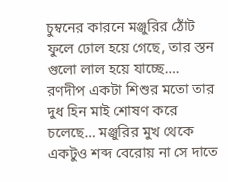চুম্বনের কারনে মঞ্জুরির ঠোঁট ফুলে ঢোল হয়ে গেছে, তার স্তন গুলো লাল হয়ে যাচ্ছে…. রণদীপ একটা শিশুর মতো তার দুধ হিন মাই শোষণ করে চলেছে… মঞ্জুরির মুখ থেকে একটুও শব্দ বেরোয় না সে দাতে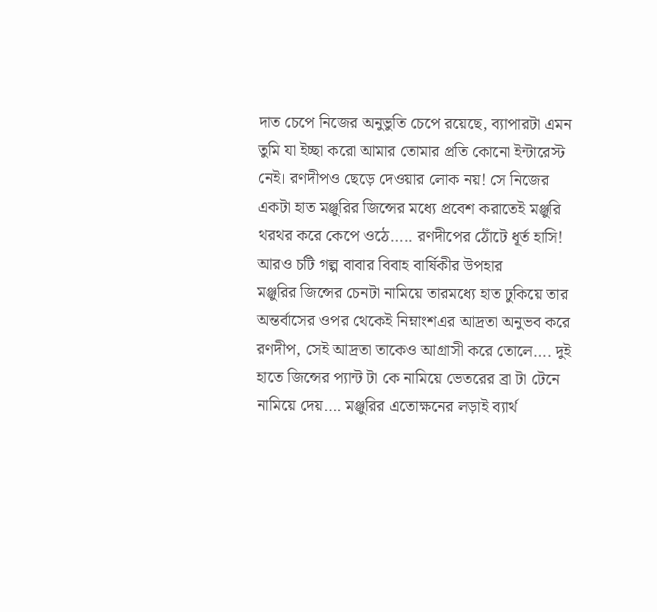দাত চেপে নিজের অনুভুতি চেপে রয়েছে, ব্যাপারটা এমন তুমি যা ইচ্ছা করো আমার তোমার প্রতি কোনো ইন্টারেস্ট নেই। রণদীপও ছেড়ে দেওয়ার লোক নয়! সে নিজের একটা হাত মঞ্জুরির জিন্সের মধ্যে প্রবেশ করাতেই মঞ্জুরি থরথর করে কেপে ওঠে….. রণদীপের ঠোঁটে ধূর্ত হাসি!
আরও চটি গল্প বাবার বিবাহ বার্ষিকীর উপহার
মঞ্জুরির জিন্সের চেনটা নামিয়ে তারমধ্যে হাত ঢুকিয়ে তার অন্তর্বাসের ওপর থেকেই নিম্নাংশএর আদ্রতা অনুভব করে রণদীপ, সেই আদ্রতা তাকেও আগ্রাসী করে তোলে…. দুই হাতে জিন্সের প্যান্ট টা কে নামিয়ে ভেতরের ব্রা টা টেনে নামিয়ে দেয়…. মঞ্জুরির এতোক্ষনের লড়াই ব্যার্থ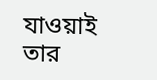যাওয়াই তার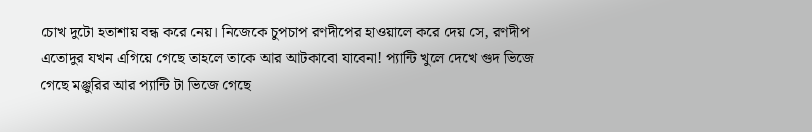চোখ দুটো হতাশায় বন্ধ করে নেয়। নিজেকে চুপচাপ রণদীপের হাওয়ালে করে দেয় সে, রণদীপ এতোদুর যখন এগিয়ে গেছে তাহলে তাকে আর আটকাবো যাবেনা! প্যান্টি খুলে দেখে গুদ ভিজে গেছে মঞ্জুরির আর প্যান্টি টা ভিজে গেছে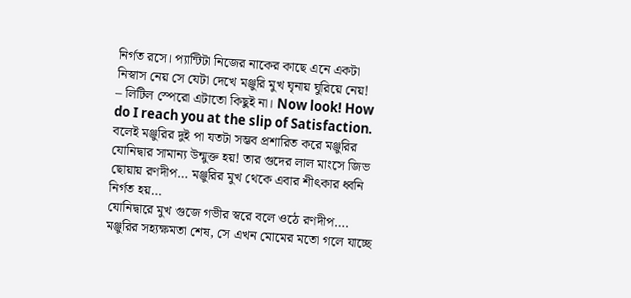নির্গত রসে। প্যান্টিটা নিজের নাকের কাছে এনে একটা নিস্বাস নেয় সে যেটা দেখে মঞ্জুরি মুখ ঘৃনায় ঘুরিয়ে নেয়!
– লিটিল স্পেরো এটাতো কিছুই না। Now look! How do I reach you at the slip of Satisfaction.
বলেই মঞ্জুরির দুই পা যতটা সম্ভব প্রশারিত করে মঞ্জুরির যোনিদ্বার সামান্য উন্মুক্ত হয়! তার গুদের লাল মাংসে জিভ ছোয়ায় রণদীপ… মঞ্জুরির মুখ থেকে এবার শীৎকার ধ্বনি নির্গত হয়…
যোনিদ্বারে মুখ গুজে গভীর স্বরে বলে ওঠে রণদীপ…. মঞ্জুরির সহ্যক্ষমতা শেষ, সে এখন মোমের মতো গলে যাচ্ছে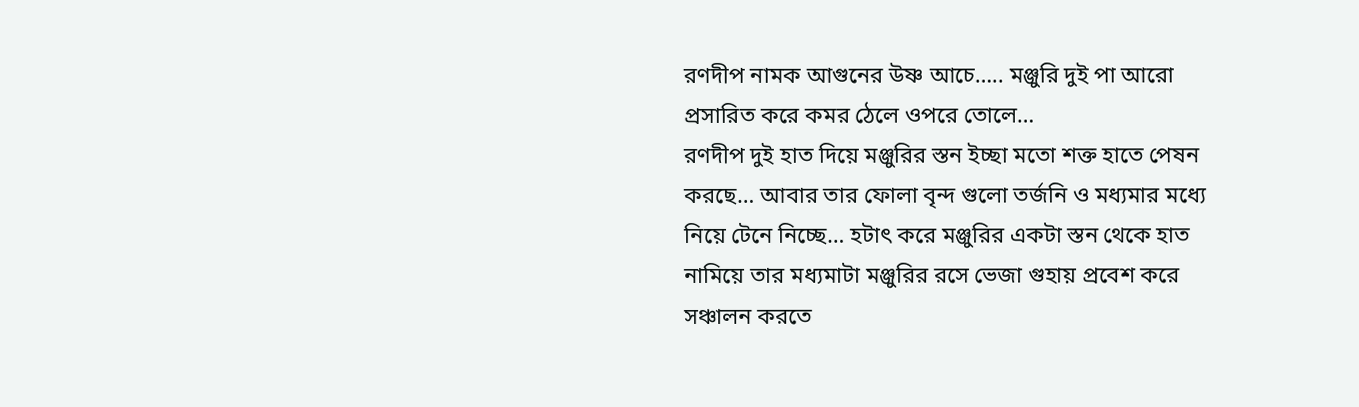রণদীপ নামক আগুনের উষ্ণ আচে….. মঞ্জুরি দুই পা আরো প্রসারিত করে কমর ঠেলে ওপরে তোলে…
রণদীপ দুই হাত দিয়ে মঞ্জুরির স্তন ইচ্ছা মতো শক্ত হাতে পেষন করছে… আবার তার ফোলা বৃন্দ গুলো তর্জনি ও মধ্যমার মধ্যে নিয়ে টেনে নিচ্ছে… হটাৎ করে মঞ্জুরির একটা স্তন থেকে হাত নামিয়ে তার মধ্যমাটা মঞ্জুরির রসে ভেজা গুহায় প্রবেশ করে সঞ্চালন করতে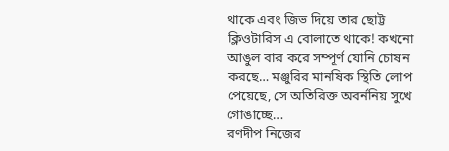থাকে এবং জিভ দিয়ে তার ছোট্ট ক্লিওটারিস এ বোলাতে থাকে! কখনো আঙুল বার করে সম্পূর্ণ যোনি চোষন করছে… মঞ্জুরির মানষিক স্থিতি লোপ পেয়েছে, সে অতিরিক্ত অবর্ননিয় সুখে গোঙাচ্ছে…
রণদীপ নিজের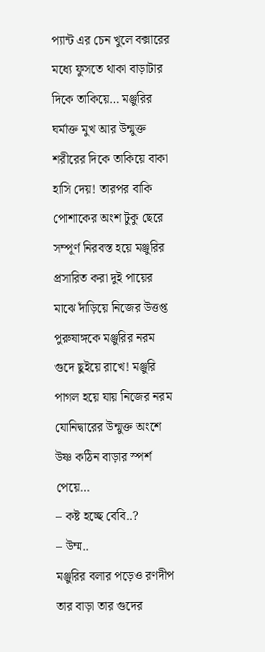প্যান্ট এর চেন খুলে বক্সারের মধ্যে ফুসতে থাকা বাড়াটার দিকে তাকিয়ে… মঞ্জুরির ঘর্মাক্ত মুখ আর উন্মুক্ত শরীরের দিকে তাকিয়ে বাকা হাসি দেয়! তারপর বাকি পোশাকের অংশ টুকু ছেরে সম্পূর্ণ নিরবস্ত হয়ে মঞ্জুরির প্রসারিত করা দুই পায়ের মাঝে দাঁড়িয়ে নিজের উত্তপ্ত পুরুষাঙ্গকে মঞ্জুরির নরম গুদে ছুইয়ে রাখে! মঞ্জুরি পাগল হয়ে যায় নিজের নরম যোনিদ্বারের উন্মুক্ত অংশে উষ্ণ কঠিন বাড়ার স্পর্শ পেয়ে…
– কষ্ট হচ্ছে বেবি..?
– উম্ম..
মঞ্জুরির বলার পড়েও রণদীপ তার বাড়া তার গুদের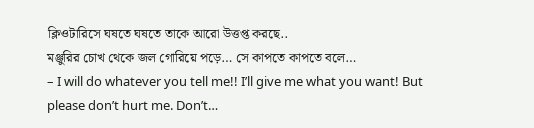ক্লিওটারিসে ঘষতে ঘষতে তাকে আরো উত্তপ্ত করছে..
মঞ্জুরির চোখ থেকে জল গোরিয়ে পড়ে… সে কাপতে কাপতে বলে…
– I will do whatever you tell me!! I’ll give me what you want! But please don’t hurt me. Don’t…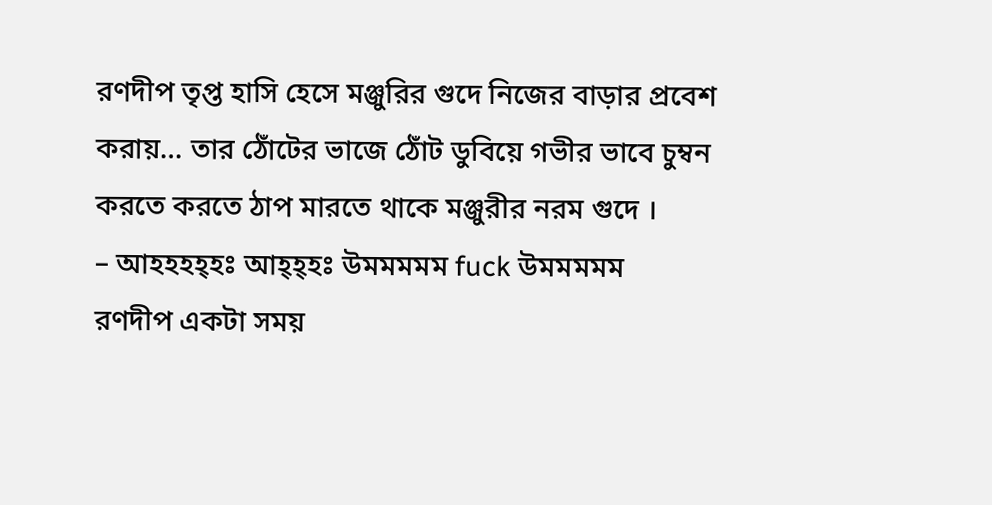রণদীপ তৃপ্ত হাসি হেসে মঞ্জুরির গুদে নিজের বাড়ার প্রবেশ করায়… তার ঠোঁটের ভাজে ঠোঁট ডুবিয়ে গভীর ভাবে চুম্বন করতে করতে ঠাপ মারতে থাকে মঞ্জুরীর নরম গুদে ।
– আহহহহ্হঃ আহ্হ্হঃ উমমমমম fuck উমমমমম
রণদীপ একটা সময়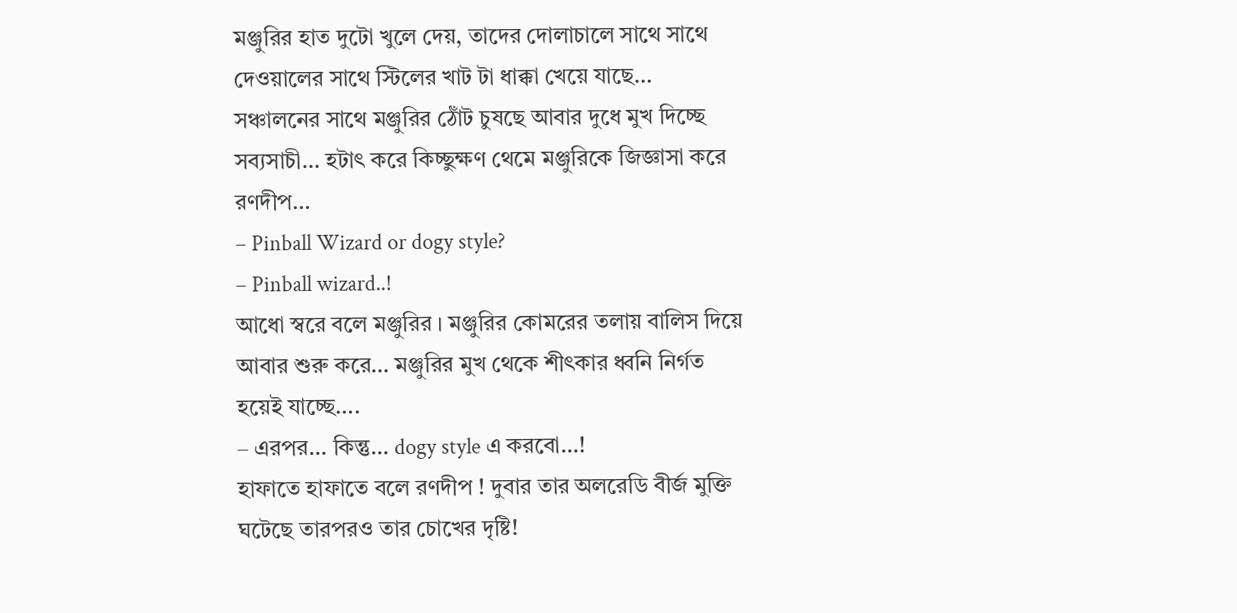মঞ্জুরির হাত দুটো খুলে দেয়, তাদের দোলাচালে সাথে সাথে দেওয়ালের সাথে স্টিলের খাট টা ধাক্কা খেয়ে যাছে…
সঞ্চালনের সাথে মঞ্জুরির ঠোঁট চুষছে আবার দুধে মুখ দিচ্ছে সব্যসাচী… হটাৎ করে কিচ্ছুক্ষণ থেমে মঞ্জুরিকে জিজ্ঞাসা করে রণদীপ…
– Pinball Wizard or dogy style?
– Pinball wizard..!
আধো স্বরে বলে মঞ্জুরির । মঞ্জুরির কোমরের তলায় বালিস দিয়ে আবার শুরু করে… মঞ্জুরির মুখ থেকে শীৎকার ধ্বনি নির্গত হয়েই যাচ্ছে….
– এরপর… কিন্তু… dogy style এ করবো…!
হাফাতে হাফাতে বলে রণদীপ ! দুবার তার অলরেডি বীর্জ মুক্তি ঘটেছে তারপরও তার চোখের দৃষ্টি!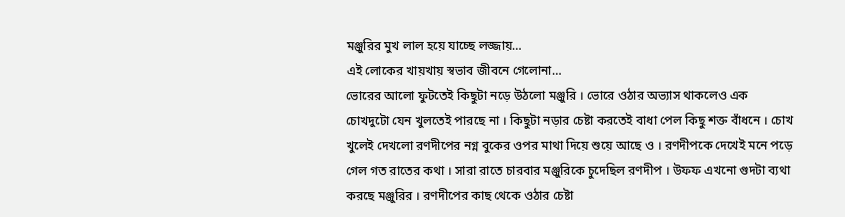মঞ্জুরির মুখ লাল হয়ে যাচ্ছে লজ্জায়…
এই লোকের খায়খায় স্বভাব জীবনে গেলোনা…
ভোরের আলো ফুটতেই কিছুটা নড়ে উঠলো মঞ্জুরি । ভোরে ওঠার অভ্যাস থাকলেও এক চোখদুটো যেন খুলতেই পারছে না । কিছুটা নড়ার চেষ্টা করতেই বাধা পেল কিছু শক্ত বাঁধনে । চোখ খুলেই দেখলো রণদীপের নগ্ন বুকের ওপর মাথা দিয়ে শুয়ে আছে ও । রণদীপকে দেখেই মনে পড়ে গেল গত রাতের কথা । সারা রাতে চারবার মঞ্জুরিকে চুদেছিল রণদীপ । উফফ এখনো গুদটা ব্যথা করছে মঞ্জুরির । রণদীপের কাছ থেকে ওঠার চেষ্টা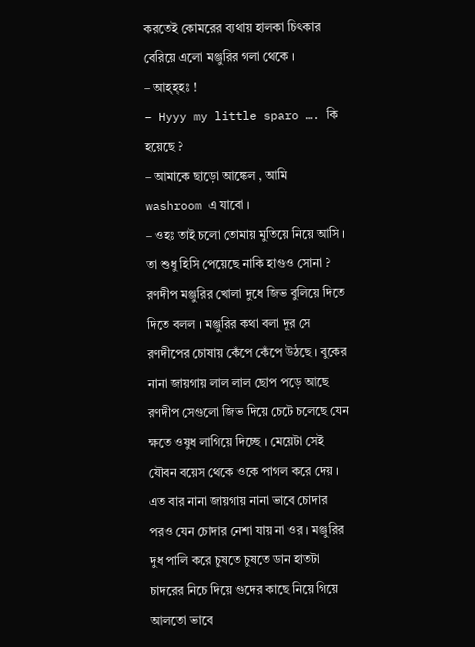করতেই কোমরের ব্যথায় হালকা চিৎকার বেরিয়ে এলো মঞ্জুরির গলা থেকে ।
– আহ্হ্হঃ !
– Hyyy my little sparo …. কি হয়েছে ?
– আমাকে ছাড়ো আঙ্কেল , আমি washroom এ যাবো ।
– ওহঃ তাই চলো তোমায় মুতিয়ে নিয়ে আসি । তা শুধু হিসি পেয়েছে নাকি হাগুও সোনা ?
রণদীপ মঞ্জুরির খোলা দুধে জিভ বুলিয়ে দিতে দিতে বলল । মঞ্জুরির কথা বলা দূর সে রণদীপের চোষায় কেঁপে কেঁপে উঠছে । বুকের নানা জায়গায় লাল লাল ছোপ পড়ে আছে রণদীপ সেগুলো জিভ দিয়ে চেটে চলেছে যেন ক্ষতে ওষুধ লাগিয়ে দিচ্ছে । মেয়েটা সেই যৌবন বয়েস থেকে ওকে পাগল করে দেয় । এত বার নানা জায়গায় নানা ভাবে চোদার পরও যেন চোদার নেশা যায় না ওর । মঞ্জুরির দুধ পালি করে চুষতে চুষতে ডান হাতটা চাদরের নিচে দিয়ে গুদের কাছে নিয়ে গিয়ে আলতো ভাবে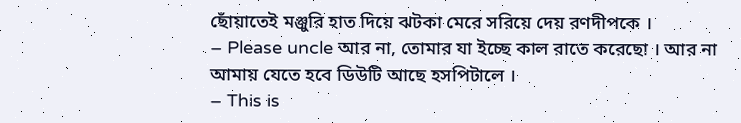ছোঁয়াতেই মঞ্জুরি হাত দিয়ে ঝটকা মেরে সরিয়ে দেয় রণদীপকে ।
– Please uncle আর না, তোমার যা ইচ্ছে কাল রাতে করেছো । আর না আমায় যেতে হবে ডিউটি আছে হসপিটালে ।
– This is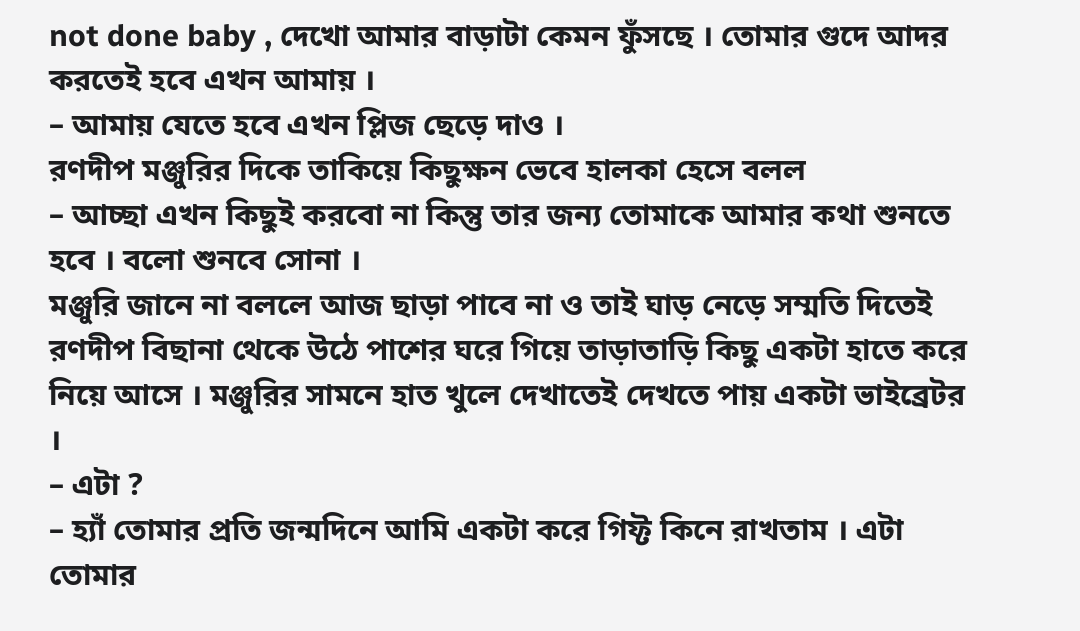not done baby , দেখো আমার বাড়াটা কেমন ফুঁসছে । তোমার গুদে আদর করতেই হবে এখন আমায় ।
– আমায় যেতে হবে এখন প্লিজ ছেড়ে দাও ।
রণদীপ মঞ্জুরির দিকে তাকিয়ে কিছুক্ষন ভেবে হালকা হেসে বলল
– আচ্ছা এখন কিছুই করবো না কিন্তু তার জন্য তোমাকে আমার কথা শুনতে হবে । বলো শুনবে সোনা ।
মঞ্জুরি জানে না বললে আজ ছাড়া পাবে না ও তাই ঘাড় নেড়ে সম্মতি দিতেই রণদীপ বিছানা থেকে উঠে পাশের ঘরে গিয়ে তাড়াতাড়ি কিছু একটা হাতে করে নিয়ে আসে । মঞ্জুরির সামনে হাত খুলে দেখাতেই দেখতে পায় একটা ভাইব্রেটর ।
– এটা ?
– হ্যাঁ তোমার প্রতি জন্মদিনে আমি একটা করে গিফ্ট কিনে রাখতাম । এটা তোমার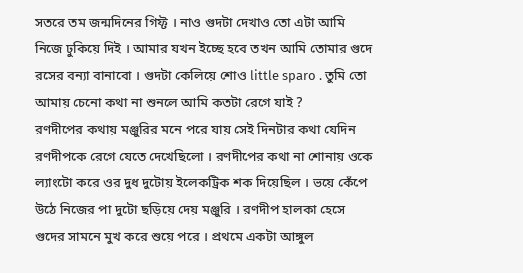সতরে তম জন্মদিনের গিফ্ট । নাও গুদটা দেখাও তো এটা আমি নিজে ঢুকিয়ে দিই । আমার যখন ইচ্ছে হবে তখন আমি তোমার গুদে রসের বন্যা বানাবো । গুদটা কেলিয়ে শোও little sparo . তুমি তো আমায় চেনো কথা না শুনলে আমি কতটা রেগে যাই ?
রণদীপের কথায় মঞ্জুরির মনে পরে যায় সেই দিনটার কথা যেদিন রণদীপকে রেগে যেতে দেখেছিলো । রণদীপের কথা না শোনায় ওকে ল্যাংটো করে ওর দুধ দুটোয় ইলেকট্রিক শক দিয়েছিল । ভয়ে কেঁপে উঠে নিজের পা দুটো ছড়িয়ে দেয় মঞ্জুরি । রণদীপ হালকা হেসে গুদের সামনে মুখ করে শুয়ে পরে । প্রথমে একটা আঙ্গুল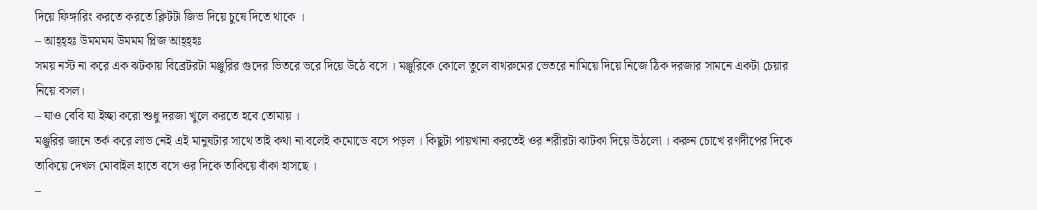দিয়ে ফিঙ্গারিং করতে করতে ক্লিটটা জিভ দিয়ে চুষে দিতে থাকে ।
– আহ্হ্হঃ উমমমম উমমম প্লিজ আহ্হ্হঃ
সময় নস্ট না করে এক ঝটকায় বিব্রেটরটা মঞ্জুরির গুদের ভিতরে ভরে দিয়ে উঠে বসে । মঞ্জুরিকে কোলে তুলে বাথরুমের ভেতরে নামিয়ে দিয়ে নিজে ঠিক দরজার সামনে একটা চেয়ার নিয়ে বসল।
– যাও বেবি যা ইচ্ছা করো শুধু দরজা খুলে করতে হবে তোমায় ।
মঞ্জুরির জানে তর্ক করে লাভ নেই এই মানুষটার সাথে তাই কথা না বলেই কমোডে বসে পড়ল । কিছুটা পায়খানা করতেই ওর শরীরটা ঝাটকা দিয়ে উঠলো । করুন চোখে রণদীপের দিকে তাকিয়ে দেখল মোবাইল হাতে বসে ওর দিকে তাকিয়ে বাঁকা হাসছে ।
–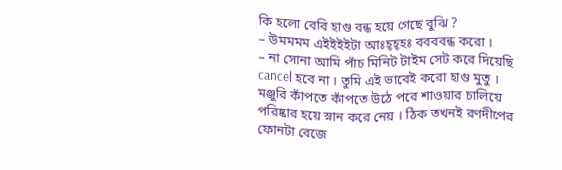কি হলো বেবি হাগু বন্ধ হয়ে গেছে বুঝি ?
– উমমমম এইইইইটা আঃহ্হ্হঃ ববববন্ধ করো ।
– না সোনা আমি পাঁচ মিনিট টাইম সেট করে দিয়েছি cancel হবে না । তুমি এই ভাবেই করো হাগু মুতু ।
মঞ্জুরি কাঁপতে কাঁপতে উঠে পরে শাওয়ার চালিয়ে পরিষ্কার হয়ে স্নান করে নেয় । ঠিক তখনই রণদীপের ফোনটা বেজে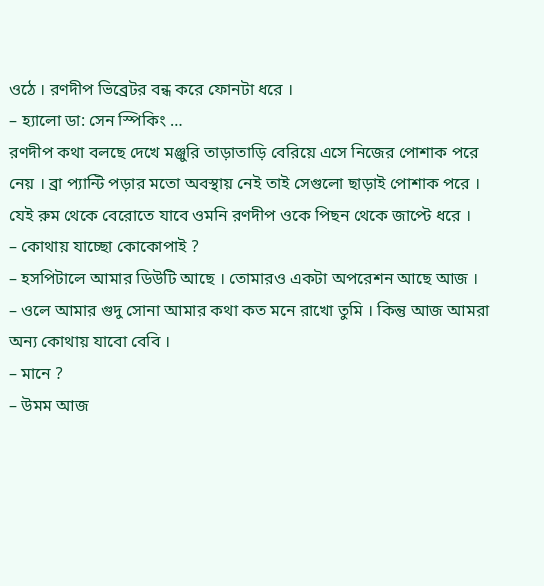ওঠে । রণদীপ ভিব্রেটর বন্ধ করে ফোনটা ধরে ।
– হ্যালো ডা: সেন স্পিকিং …
রণদীপ কথা বলছে দেখে মঞ্জুরি তাড়াতাড়ি বেরিয়ে এসে নিজের পোশাক পরে নেয় । ব্রা প্যান্টি পড়ার মতো অবস্থায় নেই তাই সেগুলো ছাড়াই পোশাক পরে । যেই রুম থেকে বেরোতে যাবে ওমনি রণদীপ ওকে পিছন থেকে জাপ্টে ধরে ।
– কোথায় যাচ্ছো কোকোপাই ?
– হসপিটালে আমার ডিউটি আছে । তোমারও একটা অপরেশন আছে আজ ।
– ওলে আমার গুদু সোনা আমার কথা কত মনে রাখো তুমি । কিন্তু আজ আমরা অন্য কোথায় যাবো বেবি ।
– মানে ?
– উমম আজ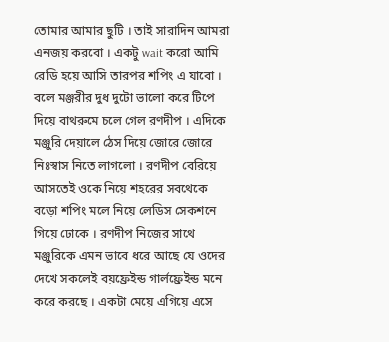তোমার আমার ছুটি । তাই সারাদিন আমরা এনজয় করবো । একটু wait করো আমি রেডি হয়ে আসি তারপর শপিং এ যাবো ।
বলে মঞ্জরীর দুধ দুটো ভালো করে টিপে দিয়ে বাথরুমে চলে গেল রণদীপ । এদিকে মঞ্জুরি দেয়ালে ঠেস দিয়ে জোরে জোরে নিঃস্বাস নিতে লাগলো । রণদীপ বেরিয়ে আসতেই ওকে নিয়ে শহরের সবথেকে বড়ো শপিং মলে নিয়ে লেডিস সেকশনে গিয়ে ঢোকে । রণদীপ নিজের সাথে মঞ্জুরিকে এমন ভাবে ধরে আছে যে ওদের দেখে সকলেই বয়ফ্রেইন্ড গার্লফ্রেইন্ড মনে করে করছে । একটা মেয়ে এগিয়ে এসে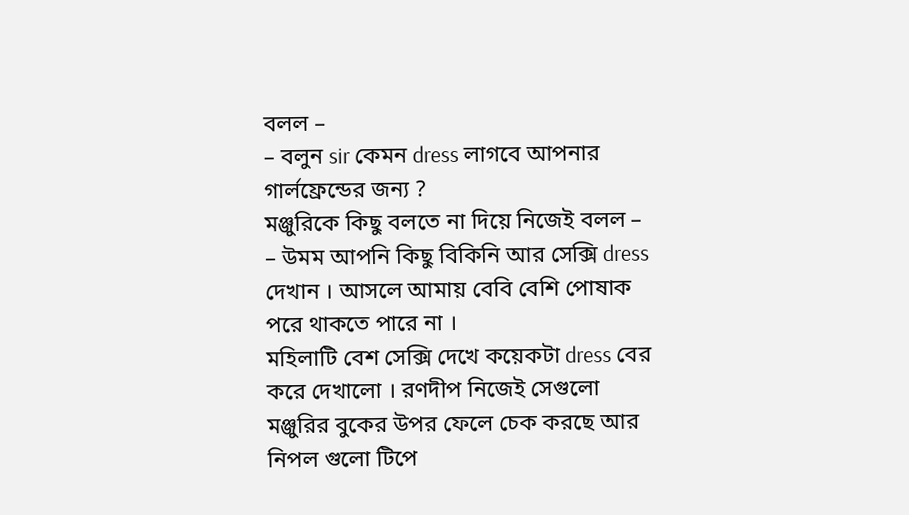বলল –
– বলুন sir কেমন dress লাগবে আপনার গার্লফ্রেন্ডের জন্য ?
মঞ্জুরিকে কিছু বলতে না দিয়ে নিজেই বলল –
– উমম আপনি কিছু বিকিনি আর সেক্সি dress দেখান । আসলে আমায় বেবি বেশি পোষাক পরে থাকতে পারে না ।
মহিলাটি বেশ সেক্সি দেখে কয়েকটা dress বের করে দেখালো । রণদীপ নিজেই সেগুলো মঞ্জুরির বুকের উপর ফেলে চেক করছে আর নিপল গুলো টিপে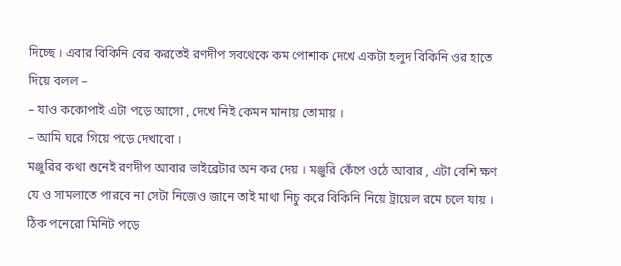দিচ্ছে । এবার বিকিনি বের করতেই রণদীপ সবথেকে কম পোশাক দেখে একটা হলুদ বিকিনি ওর হাতে দিয়ে বলল –
– যাও ককোপাই এটা পড়ে আসো , দেখে নিই কেমন মানায় তোমায় ।
– আমি ঘরে গিয়ে পড়ে দেখাবো ।
মঞ্জুরির কথা শুনেই রণদীপ আবার ভাইব্রেটার অন কর দেয় । মঞ্জুরি কেঁপে ওঠে আবার , এটা বেশি ক্ষণ যে ও সামলাতে পারবে না সেটা নিজেও জানে তাই মাথা নিচু করে বিকিনি নিয়ে ট্রায়েল রমে চলে যায় । ঠিক পনেরো মিনিট পড়ে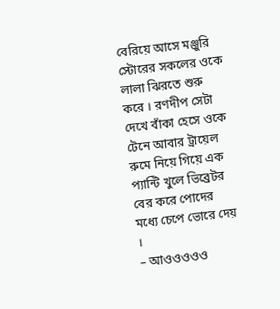বেরিয়ে আসে মঞ্জুরি স্টোরের সকলের ওকে লালা ঝিরতে শুরু করে । রণদীপ সেটা দেখে বাঁকা হেসে ওকে টেনে আবার ট্রায়েল রুমে নিয়ে গিয়ে এক প্যান্টি খুলে ভিব্রেটর বের করে পোদের মধ্যে চেপে ভোরে দেয় ।
– আওওওওও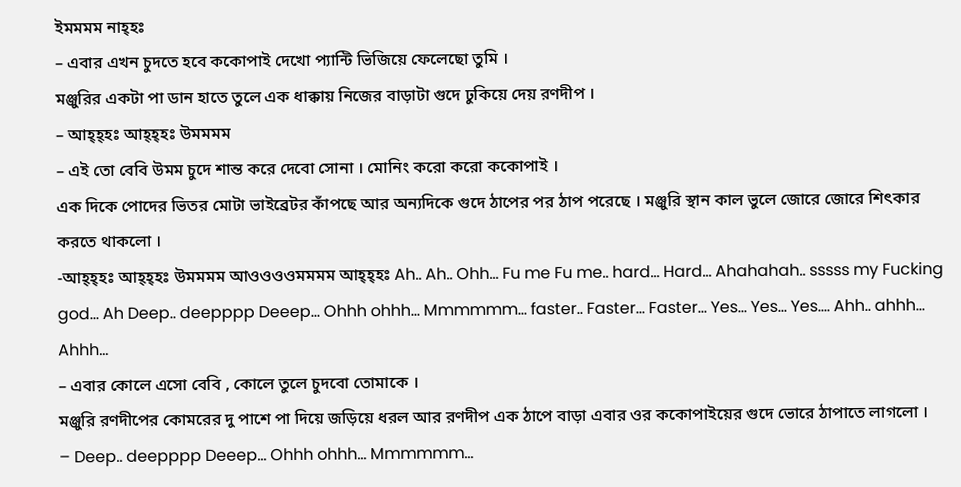ইমমমম নাহ্হঃ
– এবার এখন চুদতে হবে ককোপাই দেখো প্যান্টি ভিজিয়ে ফেলেছো তুমি ।
মঞ্জুরির একটা পা ডান হাতে তুলে এক ধাক্কায় নিজের বাড়াটা গুদে ঢুকিয়ে দেয় রণদীপ ।
– আহ্হ্হঃ আহ্হ্হঃ উমমমম
– এই তো বেবি উমম চুদে শান্ত করে দেবো সোনা । মোনিং করো করো ককোপাই ।
এক দিকে পোদের ভিতর মোটা ভাইব্রেটর কাঁপছে আর অন্যদিকে গুদে ঠাপের পর ঠাপ পরেছে । মঞ্জুরি স্থান কাল ভুলে জোরে জোরে শিৎকার করতে থাকলো ।
-আহ্হ্হঃ আহ্হ্হঃ উমমমম আওওওওমমমম আহ্হ্হঃ Ah.. Ah.. Ohh… Fu me Fu me.. hard… Hard… Ahahahah.. sssss my Fucking god… Ah Deep.. deepppp Deeep… Ohhh ohhh… Mmmmmm… faster.. Faster… Faster… Yes… Yes… Yes…. Ahh.. ahhh… Ahhh…
– এবার কোলে এসো বেবি , কোলে তুলে চুদবো তোমাকে ।
মঞ্জুরি রণদীপের কোমরের দু পাশে পা দিয়ে জড়িয়ে ধরল আর রণদীপ এক ঠাপে বাড়া এবার ওর ককোপাইয়ের গুদে ভোরে ঠাপাতে লাগলো ।
– Deep.. deepppp Deeep… Ohhh ohhh… Mmmmmm…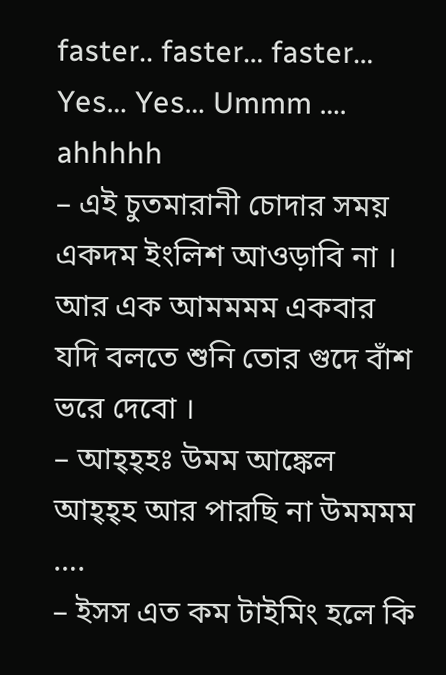faster.. faster… faster… Yes… Yes… Ummm …. ahhhhh
– এই চুতমারানী চোদার সময় একদম ইংলিশ আওড়াবি না । আর এক আমমমম একবার যদি বলতে শুনি তোর গুদে বাঁশ ভরে দেবো ।
– আহ্হ্হঃ উমম আঙ্কেল আহ্হ্হ আর পারছি না উমমমম ….
– ইসস এত কম টাইমিং হলে কি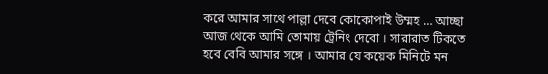করে আমার সাথে পাল্লা দেবে কোকোপাই উম্মহ … আচ্ছা আজ থেকে আমি তোমায় ট্রেনিং দেবো । সারারাত টিকতে হবে বেবি আমার সঙ্গে । আমার যে কয়েক মিনিটে মন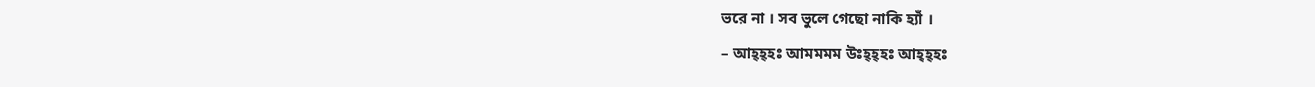ভরে না । সব ভুলে গেছো নাকি হ্যাঁ ।
– আহ্হ্হঃ আমমমম উঃহ্হ্হঃ আহ্হ্হঃ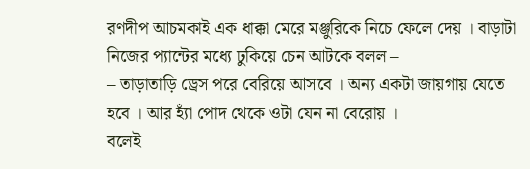রণদীপ আচমকাই এক ধাক্কা মেরে মঞ্জুরিকে নিচে ফেলে দেয় । বাড়াটা নিজের প্যান্টের মধ্যে ঢুকিয়ে চেন আটকে বলল –
– তাড়াতাড়ি ড্রেস পরে বেরিয়ে আসবে । অন্য একটা জায়গায় যেতে হবে । আর হ্যাঁ পোদ থেকে ওটা যেন না বেরোয় ।
বলেই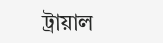ট্রায়াল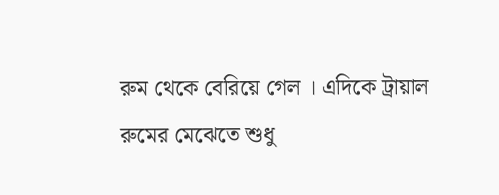রুম থেকে বেরিয়ে গেল । এদিকে ট্রায়াল রুমের মেঝেতে শুধু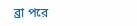ব্রা পরে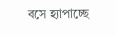বসে হ্যাপাচ্ছে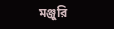মঞ্জুরি